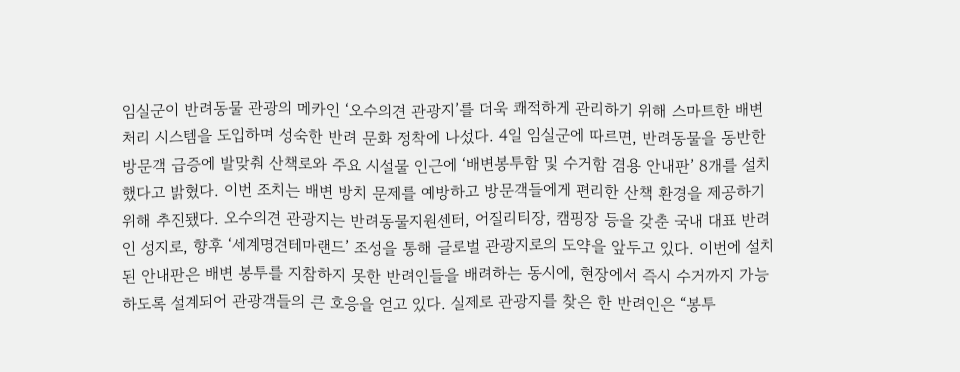임실군이 반려동물 관광의 메카인 ‘오수의견 관광지’를 더욱 쾌적하게 관리하기 위해 스마트한 배변 처리 시스템을 도입하며 성숙한 반려 문화 정착에 나섰다. 4일 임실군에 따르면, 반려동물을 동반한 방문객 급증에 발맞춰 산책로와 주요 시설물 인근에 ‘배변봉투함 및 수거함 겸용 안내판’ 8개를 설치했다고 밝혔다. 이번 조치는 배변 방치 문제를 예방하고 방문객들에게 편리한 산책 환경을 제공하기 위해 추진됐다. 오수의견 관광지는 반려동물지원센터, 어질리티장, 캠핑장 등을 갖춘 국내 대표 반려인 성지로, 향후 ‘세계명견테마랜드’ 조성을 통해 글로벌 관광지로의 도약을 앞두고 있다. 이번에 설치된 안내판은 배변 봉투를 지참하지 못한 반려인들을 배려하는 동시에, 현장에서 즉시 수거까지 가능하도록 설계되어 관광객들의 큰 호응을 얻고 있다. 실제로 관광지를 찾은 한 반려인은 “봉투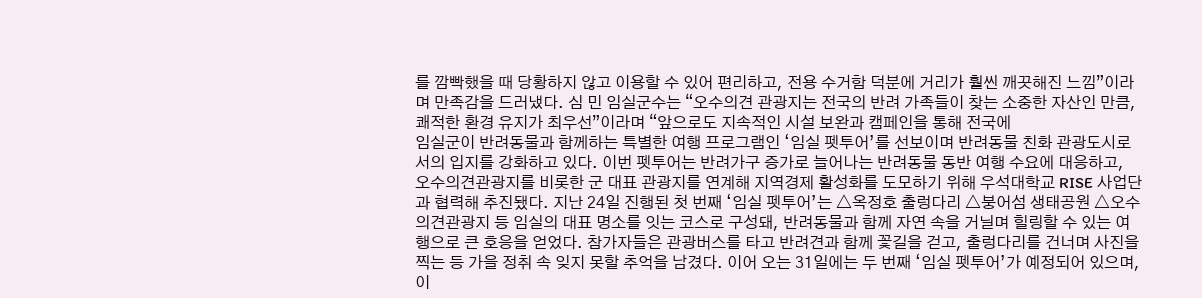를 깜빡했을 때 당황하지 않고 이용할 수 있어 편리하고, 전용 수거함 덕분에 거리가 훨씬 깨끗해진 느낌”이라며 만족감을 드러냈다. 심 민 임실군수는 “오수의견 관광지는 전국의 반려 가족들이 찾는 소중한 자산인 만큼, 쾌적한 환경 유지가 최우선”이라며 “앞으로도 지속적인 시설 보완과 캠페인을 통해 전국에
임실군이 반려동물과 함께하는 특별한 여행 프로그램인 ‘임실 펫투어’를 선보이며 반려동물 친화 관광도시로서의 입지를 강화하고 있다. 이번 펫투어는 반려가구 증가로 늘어나는 반려동물 동반 여행 수요에 대응하고, 오수의견관광지를 비롯한 군 대표 관광지를 연계해 지역경제 활성화를 도모하기 위해 우석대학교 RISE 사업단과 협력해 추진됐다. 지난 24일 진행된 첫 번째 ‘임실 펫투어’는 △옥정호 출렁다리 △붕어섬 생태공원 △오수의견관광지 등 임실의 대표 명소를 잇는 코스로 구성돼, 반려동물과 함께 자연 속을 거닐며 힐링할 수 있는 여행으로 큰 호응을 얻었다. 참가자들은 관광버스를 타고 반려견과 함께 꽃길을 걷고, 출렁다리를 건너며 사진을 찍는 등 가을 정취 속 잊지 못할 추억을 남겼다. 이어 오는 31일에는 두 번째 ‘임실 펫투어’가 예정되어 있으며, 이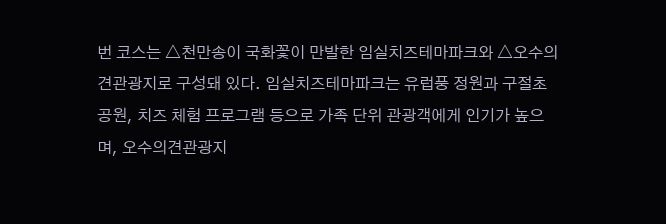번 코스는 △천만송이 국화꽃이 만발한 임실치즈테마파크와 △오수의견관광지로 구성돼 있다. 임실치즈테마파크는 유럽풍 정원과 구절초 공원, 치즈 체험 프로그램 등으로 가족 단위 관광객에게 인기가 높으며, 오수의견관광지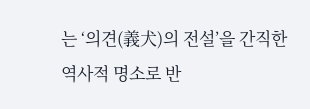는 ‘의견(義犬)의 전설’을 간직한 역사적 명소로 반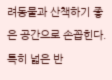려동물과 산책하기 좋은 공간으로 손꼽힌다. 특히 넓은 반